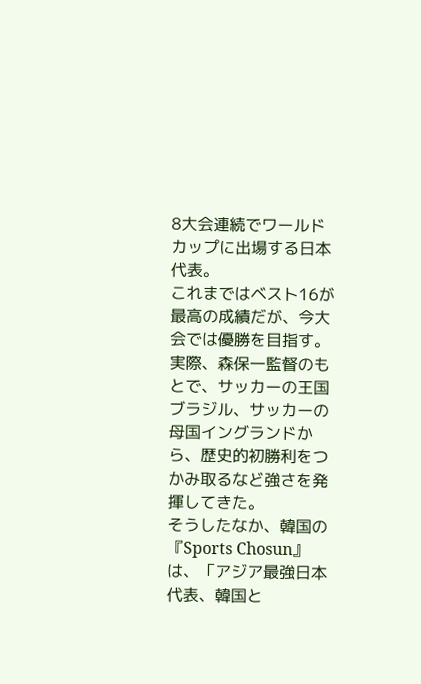8大会連続でワールドカップに出場する日本代表。
これまではベスト16が最高の成績だが、今大会では優勝を目指す。
実際、森保一監督のもとで、サッカーの王国ブラジル、サッカーの母国イングランドから、歴史的初勝利をつかみ取るなど強さを発揮してきた。
そうしたなか、韓国の『Sports Chosun』は、「アジア最強日本代表、韓国と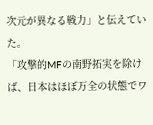次元が異なる戦力」と伝えていた。
「攻撃的MFの南野拓実を除けば、日本はほぼ万全の状態でワ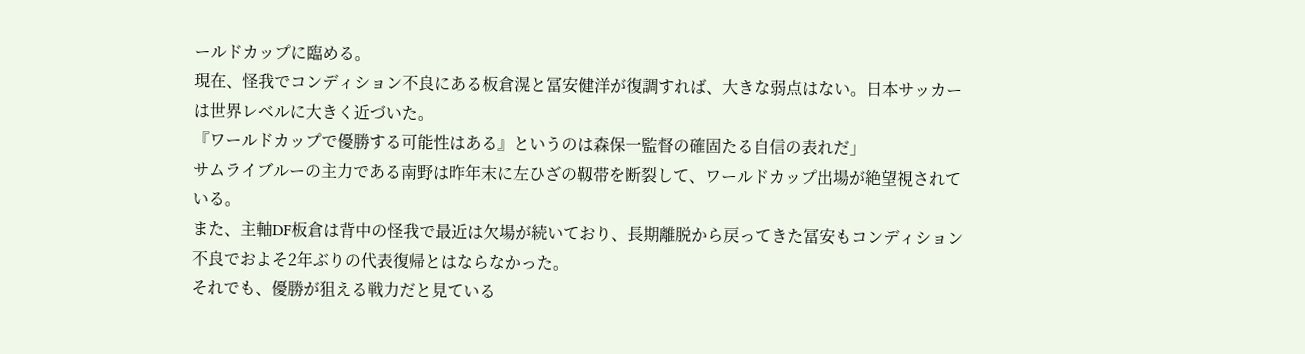ールドカップに臨める。
現在、怪我でコンディション不良にある板倉滉と冨安健洋が復調すれば、大きな弱点はない。日本サッカーは世界レベルに大きく近づいた。
『ワールドカップで優勝する可能性はある』というのは森保一監督の確固たる自信の表れだ」
サムライブルーの主力である南野は昨年末に左ひざの靱帯を断裂して、ワールドカップ出場が絶望視されている。
また、主軸DF板倉は背中の怪我で最近は欠場が続いており、長期離脱から戻ってきた冨安もコンディション不良でおよそ2年ぶりの代表復帰とはならなかった。
それでも、優勝が狙える戦力だと見ている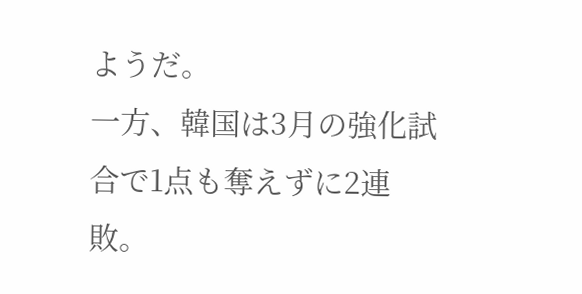ようだ。
一方、韓国は3月の強化試合で1点も奪えずに2連敗。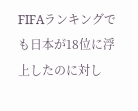FIFAランキングでも日本が18位に浮上したのに対し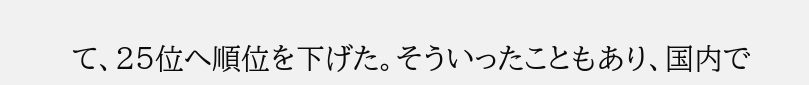て、25位へ順位を下げた。そういったこともあり、国内で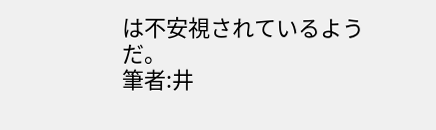は不安視されているようだ。
筆者:井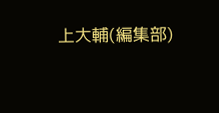上大輔(編集部)